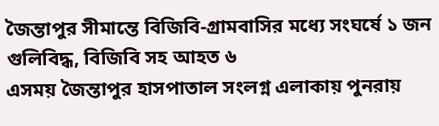জৈন্তাপুর সীমান্তে বিজিবি-গ্রামবাসির মধ্যে সংঘর্ষে ১ জন গুলিবিদ্ধ, বিজিবি সহ আহত ৬
এসময় জৈন্তাপুর হাসপাতাল সংলগ্ন এলাকায় পুনরায়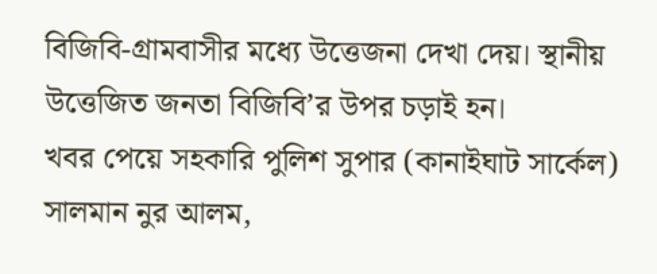বিজিবি-গ্রামবাসীর মধ্যে উত্তেজনা দেখা দেয়। স্থানীয় উত্তেজিত জনতা বিজিবি’র উপর চড়াই হন।
খবর পেয়ে সহকারি পুলিশ সুপার (কানাইঘাট সার্কেল) সালমান নুর আলম,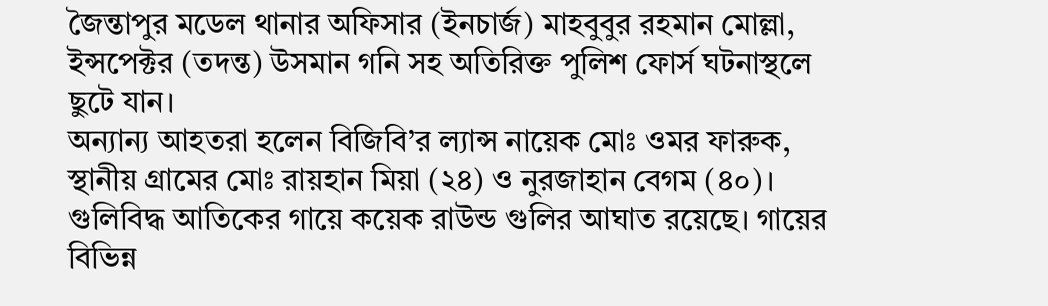জৈন্তাপুর মডেল থানার অফিসার (ইনচার্জ) মাহবুবুর রহমান মোল্লা, ইন্সপেক্টর (তদন্ত) উসমান গনি সহ অতিরিক্ত পুলিশ ফোর্স ঘটনাস্থলে ছুটে যান।
অন্যান্য আহতরা হলেন বিজিবি’র ল্যান্স নায়েক মোঃ ওমর ফারুক, স্থানীয় গ্রামের মোঃ রায়হান মিয়া (২৪) ও নুরজাহান বেগম (৪০)। গুলিবিদ্ধ আতিকের গায়ে কয়েক রাউন্ড গুলির আঘাত রয়েছে। গায়ের বিভিন্ন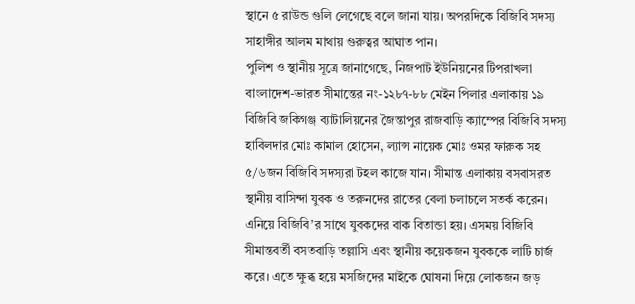স্থানে ৫ রাউন্ড গুলি লেগেছে বলে জানা যায়। অপরদিকে বিজিবি সদস্য সাহাঙ্গীর আলম মাথায় গুরুত্বর আঘাত পান।
পুলিশ ও স্থানীয় সূত্রে জানাগেছে, নিজপাট ইউনিয়নের টিপরাখলা বাংলাদেশ-ভারত সীমান্তের নং-১২৮৭-৮৮ মেইন পিলার এলাকায় ১৯ বিজিবি জকিগঞ্জ ব্যাটালিয়নের জৈন্তাপুর রাজবাড়ি ক্যাম্পের বিজিবি সদস্য হাবিলদার মোঃ কামাল হোসেন, ল্যান্স নায়েক মোঃ ওমর ফারুক সহ ৫/৬জন বিজিবি সদস্যরা টহল কাজে যান। সীমান্ত এলাকায় বসবাসরত স্থানীয় বাসিন্দা যুবক ও তরুনদের রাতের বেলা চলাচলে সতর্ক করেন। এনিয়ে বিজিবি’র সাথে যুবকদের বাক বিতান্ডা হয়। এসময় বিজিবি সীমান্তবর্তী বসতবাড়ি তল্লাসি এবং স্থানীয় কয়েকজন যুবককে লাটি চার্জ করে। এতে ক্ষুব্ধ হয়ে মসজিদের মাইকে ঘোষনা দিয়ে লোকজন জড়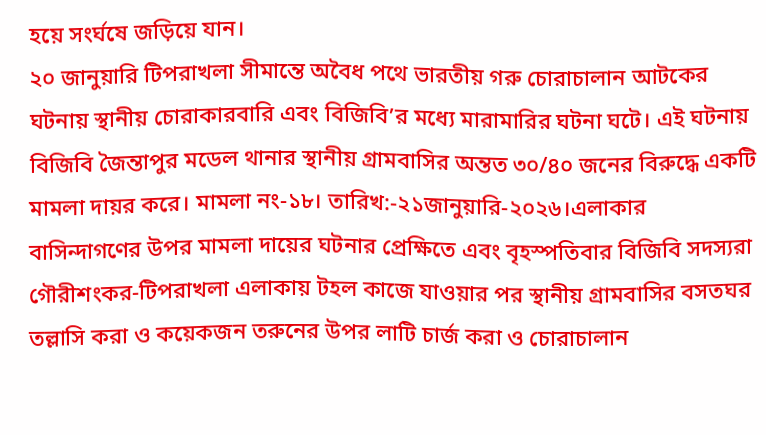হয়ে সংর্ঘষে জড়িয়ে যান।
২০ জানুয়ারি টিপরাখলা সীমান্তে অবৈধ পথে ভারতীয় গরু চোরাচালান আটকের ঘটনায় স্থানীয় চোরাকারবারি এবং বিজিবি’র মধ্যে মারামারির ঘটনা ঘটে। এই ঘটনায় বিজিবি জৈন্তাপুর মডেল থানার স্থানীয় গ্রামবাসির অন্তত ৩০/৪০ জনের বিরুদ্ধে একটি মামলা দায়র করে। মামলা নং-১৮। তারিখ:-২১জানুয়ারি-২০২৬।এলাকার বাসিন্দাগণের উপর মামলা দায়ের ঘটনার প্রেক্ষিতে এবং বৃহস্পতিবার বিজিবি সদস্যরা গৌরীশংকর-টিপরাখলা এলাকায় টহল কাজে যাওয়ার পর স্থানীয় গ্রামবাসির বসতঘর তল্লাসি করা ও কয়েকজন তরুনের উপর লাটি চার্জ করা ও চোরাচালান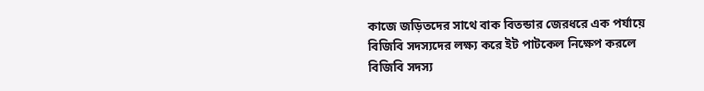কাজে জড়িতদের সাথে বাক বিতন্ডার জেরধরে এক পর্যায়ে বিজিবি সদস্যদের লক্ষ্য করে ইট পাটকেল নিক্ষেপ করলে বিজিবি সদস্য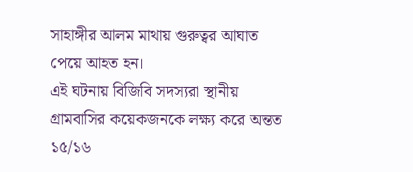সাহাঙ্গীর আলম মাথায় গুরুত্বর আঘাত পেয়ে আহত হন।
এই ঘটনায় বিজিবি সদস্যরা স্থানীয় গ্রামবাসির কয়েকজনকে লক্ষ্য করে অন্তত ১৫/১৬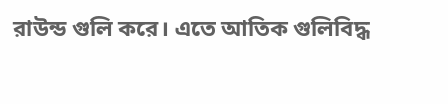রাউন্ড গুলি করে। এতে আতিক গুলিবিদ্ধ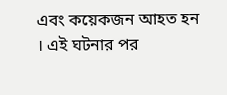এবং কয়েকজন আহত হন । এই ঘটনার পর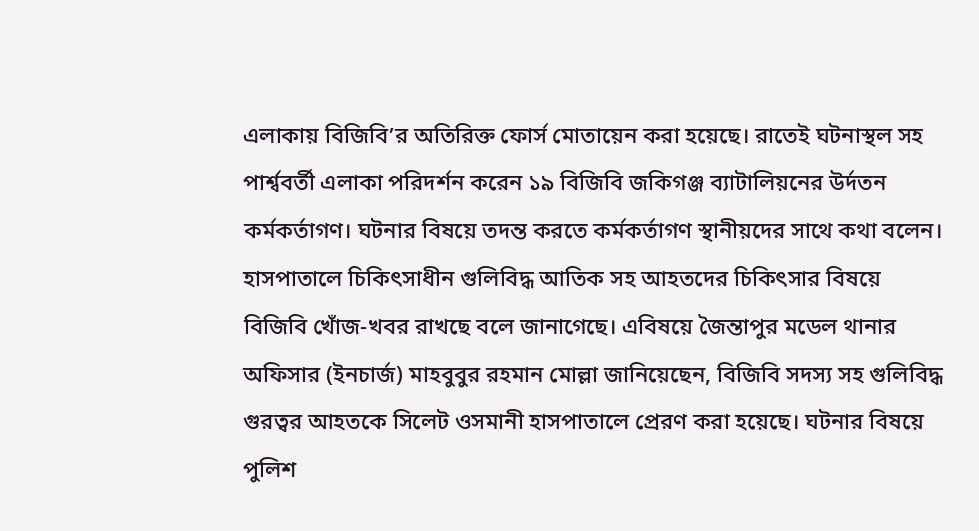এলাকায় বিজিবি’র অতিরিক্ত ফোর্স মোতায়েন করা হয়েছে। রাতেই ঘটনাস্থল সহ পার্শ্ববর্তী এলাকা পরিদর্শন করেন ১৯ বিজিবি জকিগঞ্জ ব্যাটালিয়নের উর্দতন কর্মকর্তাগণ। ঘটনার বিষয়ে তদন্ত করতে কর্মকর্তাগণ স্থানীয়দের সাথে কথা বলেন। হাসপাতালে চিকিৎসাধীন গুলিবিদ্ধ আতিক সহ আহতদের চিকিৎসার বিষয়ে বিজিবি খোঁজ-খবর রাখছে বলে জানাগেছে। এবিষয়ে জৈন্তাপুর মডেল থানার অফিসার (ইনচার্জ) মাহবুবুর রহমান মোল্লা জানিয়েছেন, বিজিবি সদস্য সহ গুলিবিদ্ধ গুরত্বর আহতকে সিলেট ওসমানী হাসপাতালে প্রেরণ করা হয়েছে। ঘটনার বিষয়ে পুলিশ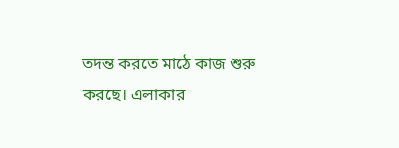তদন্ত করতে মাঠে কাজ শুরু করছে। এলাকার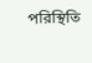পরিস্থিতি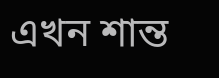এখন শান্ত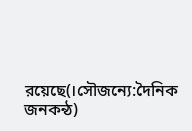রয়েছে(।সৌজন্যে:দৈনিক জনকন্ঠ)